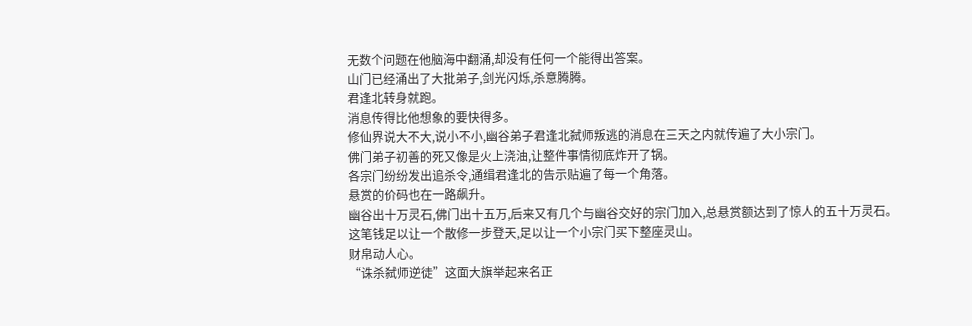无数个问题在他脑海中翻涌,却没有任何一个能得出答案。
山门已经涌出了大批弟子,剑光闪烁,杀意腾腾。
君逢北转身就跑。
消息传得比他想象的要快得多。
修仙界说大不大,说小不小,幽谷弟子君逢北弑师叛逃的消息在三天之内就传遍了大小宗门。
佛门弟子初善的死又像是火上浇油,让整件事情彻底炸开了锅。
各宗门纷纷发出追杀令,通缉君逢北的告示贴遍了每一个角落。
悬赏的价码也在一路飙升。
幽谷出十万灵石,佛门出十五万,后来又有几个与幽谷交好的宗门加入,总悬赏额达到了惊人的五十万灵石。
这笔钱足以让一个散修一步登天,足以让一个小宗门买下整座灵山。
财帛动人心。
“诛杀弑师逆徒”这面大旗举起来名正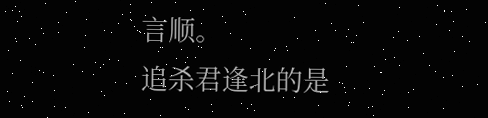言顺。
追杀君逢北的是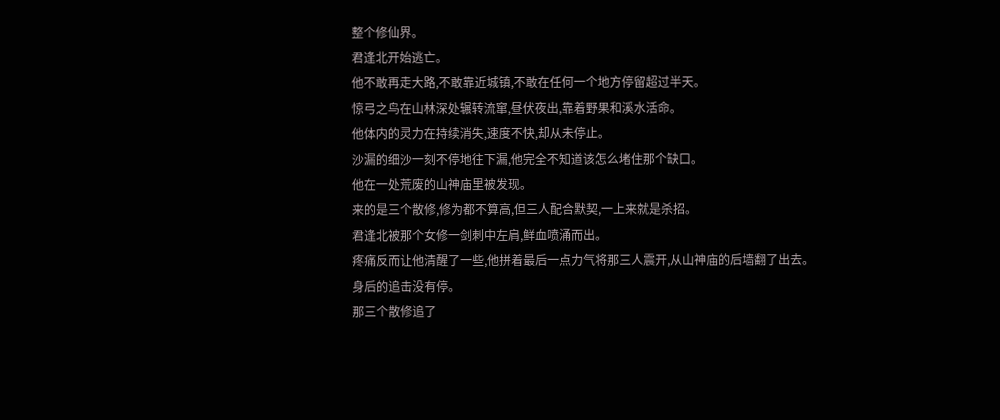整个修仙界。
君逢北开始逃亡。
他不敢再走大路,不敢靠近城镇,不敢在任何一个地方停留超过半天。
惊弓之鸟在山林深处辗转流窜,昼伏夜出,靠着野果和溪水活命。
他体内的灵力在持续消失,速度不快,却从未停止。
沙漏的细沙一刻不停地往下漏,他完全不知道该怎么堵住那个缺口。
他在一处荒废的山神庙里被发现。
来的是三个散修,修为都不算高,但三人配合默契,一上来就是杀招。
君逢北被那个女修一剑刺中左肩,鲜血喷涌而出。
疼痛反而让他清醒了一些,他拼着最后一点力气将那三人震开,从山神庙的后墙翻了出去。
身后的追击没有停。
那三个散修追了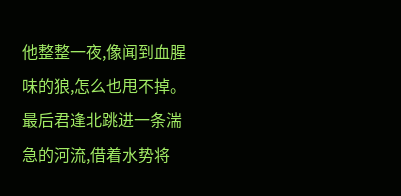他整整一夜,像闻到血腥味的狼,怎么也甩不掉。
最后君逢北跳进一条湍急的河流,借着水势将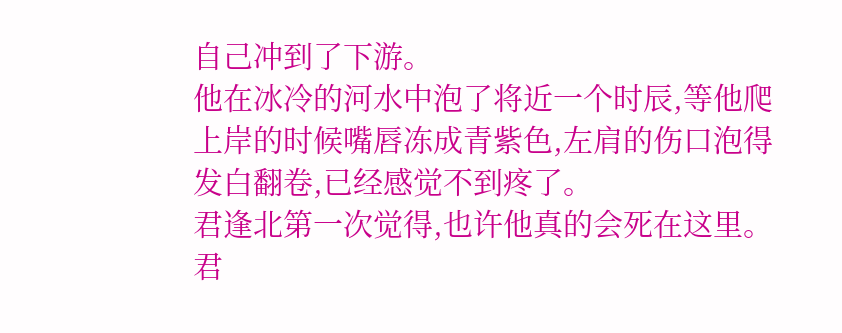自己冲到了下游。
他在冰冷的河水中泡了将近一个时辰,等他爬上岸的时候嘴唇冻成青紫色,左肩的伤口泡得发白翻卷,已经感觉不到疼了。
君逢北第一次觉得,也许他真的会死在这里。
君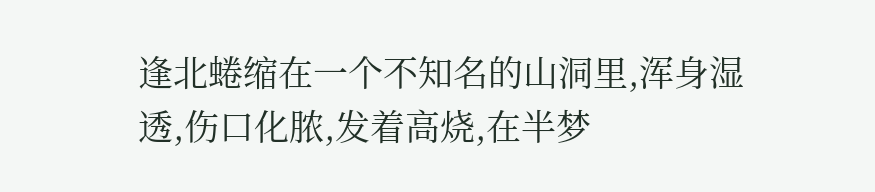逢北蜷缩在一个不知名的山洞里,浑身湿透,伤口化脓,发着高烧,在半梦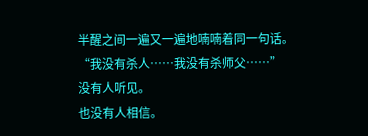半醒之间一遍又一遍地喃喃着同一句话。
“我没有杀人……我没有杀师父……”
没有人听见。
也没有人相信。